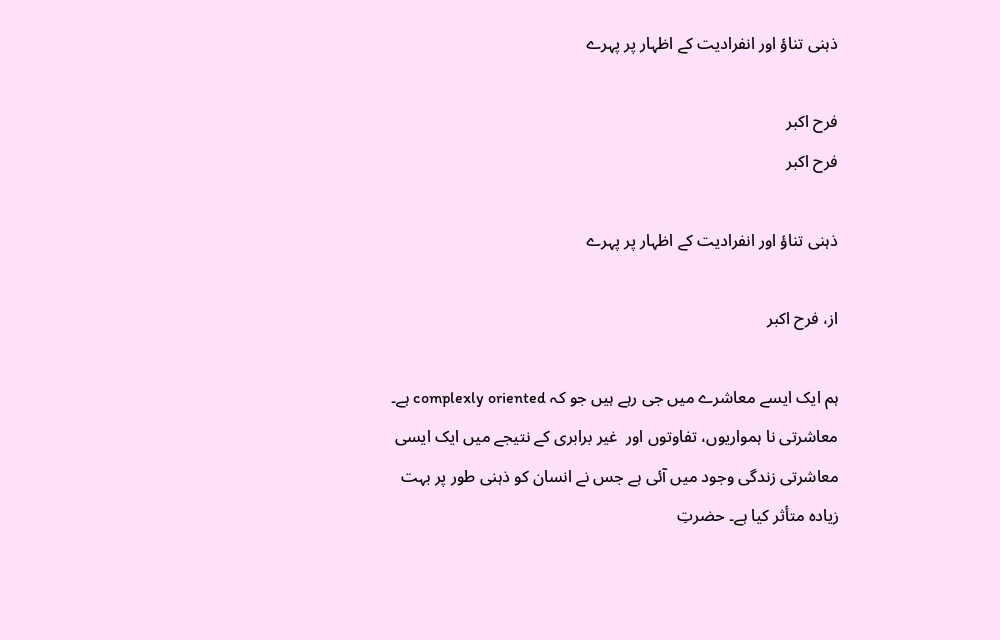ذہنی تناؤ اور انفرادیت کے اظہار پر پہرے

فرح اکبر
فرح اکبر

ذہنی تناؤ اور انفرادیت کے اظہار پر پہرے

از، فرح اکبر

ہم ایک ایسے معاشرے میں جی رہے ہیں جو کہ complexly oriented ہے۔ معاشرتی نا ہمواریوں، تفاوتوں اور  غیر برابری کے نتیجے میں ایک ایسی معاشرتی زندگی وجود میں آئی ہے جس نے انسان کو ذہنی طور پر بہت زیادہ متأثر کیا ہے۔ حضرتِ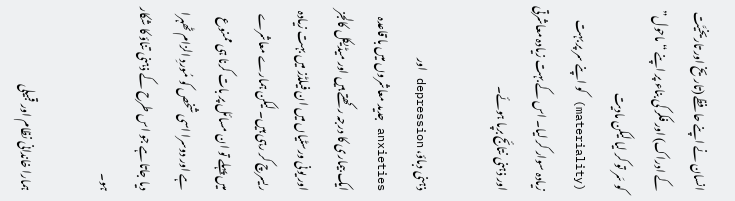انسان نے اپنے حافظے (تاریخ اور تاریخیَّت کے ادراک) اور فکر کی بناء پر اپنے “ماحول” کو سَر تو کر لیا لیکن مادیت (materiality) کو اپنے سر پر بہت زیادہ سوار کر لیا۔ اس کے بہت زیادہ معاشرتی اور ذہنی نتائج برپا ہوئے۔

ذہنی دباؤ، depression اور anxieties جدید معاشروں میں با قاعدہ ایک بیماری کا درجہ رکھتے ہیں اور میڈیکل کالجز اور یونی ورسٹیاں میں ان فیلڈز میں بہت زیادہ ریسرچ کر رہی ہیں۔ لیکن ہمارے معاشرے میں پہلے تو ان مسائل پر بات کرنا ہی ممنوع ہے اور دوسرا اسی شخص کو مُوردِ الزام ٹھہرا دیا جاتا ہے جو اس طرح کے ذہنی تناؤ کا شکار ہو۔

ہمارا خاندانی نظام اور قبیلی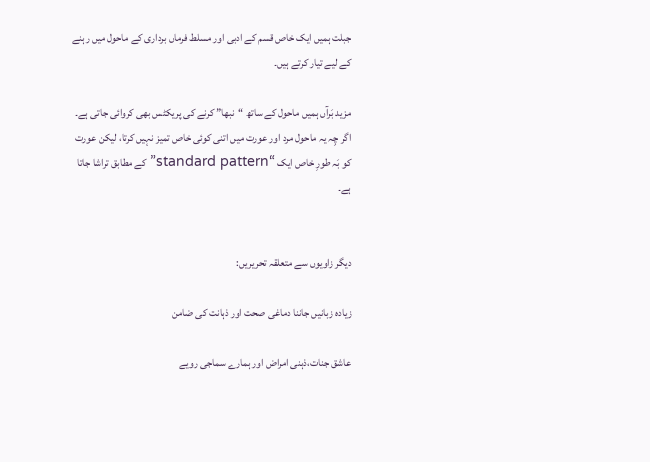جبلت ہمیں ایک خاص قسم کے ادبی اور مسلط فرماں برداری کے ماحول میں رہنے کے لیے تیار کرتے ہیں۔

مزید بَرآں ہمیں ماحول کے ساتھ “نبھا” کرنے کی پریکٹس بھی کروائی جاتی ہے۔ اگر چِہ یہ ماحول مرد اور عورت میں اتنی کوئی خاص تمیز نہیں کرتا، لیکن عورت کو بَہ طورِ خاص ایک “standard pattern” کے مطابق تراشا جاتا ہے۔


دیگر زاویوں سے متعلقہ تحریریں:

زیادہ زبانیں جاننا دماغی صحت اور ذہانت کی ضامن

عاشق جنات،ذہنی امراض اور ہمارے سماجی رویے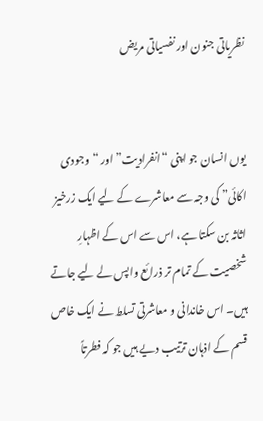نظریاتی جنون اور نفسیاتی مریض


یوں انسان جو اپنی “انفرادیت” اور “وجودی اکائی” کی وجہ سے معاشرے کے لیے ایک زرخیز اثاثہ بن سکتا ہے، اس سے اس کے اظہارِ شخصیت کے تمام تر ذرائع واپس لے لیے جاتے ہیں۔ اس خاندانی و معاشرتی تسلط نے ایک خاص قسم کے اذہان ترتیب دیے ہیں جو کہ فطرتاً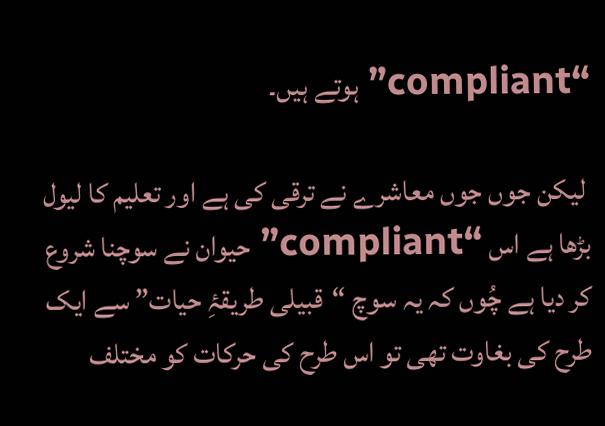“compliant” ہوتے ہیں۔

 لیکن جوں جوں معاشرے نے ترقی کی ہے اور تعلیم کا لیول بڑھا ہے اس “compliant” حیوان نے سوچنا شروع کر دیا ہے چُوں کہ یہ سوچ “قبیلی طریقۂِ حیات” سے ایک طرح کی بغاوت تھی تو اس طرح کی حرکات کو مختلف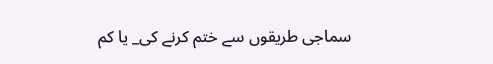سماجی طریقوں سے ختم کرنے کی_ یا کم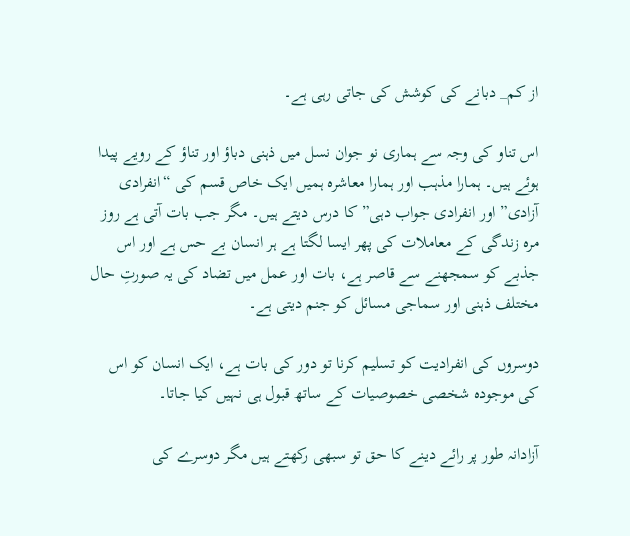از کم_ دبانے کی کوشش کی جاتی رہی ہے۔

اس تناو کی وجہ سے ہماری نو جوان نسل میں ذہنی دباؤ اور تناؤ کے رویے پیدا ہوئے ہیں۔ ہمارا مذہب اور ہمارا معاشرہ ہمیں ایک خاص قسم کی “انفرادی آزادی” اور انفرادی جواب دہی” کا درس دیتے ہیں۔ مگر جب بات آتی ہے روز مرہ زندگی کے معاملات کی پھر ایسا لگتا ہے ہر انسان بے حس ہے اور اس جذبے کو سمجھنے سے قاصر ہے، بات اور عمل میں تضاد کی یہ صورتِ حال مختلف ذہنی اور سماجی مسائل کو جنم دیتی ہے۔

دوسروں کی انفرادیت کو تسلیم کرنا تو دور کی بات ہے، ایک انسان کو اس کی موجودہ شخصی خصوصیات کے ساتھ قبول ہی نہیں کیا جاتا۔

آزادانہ طور پر رائے دینے کا حق تو سبھی رکھتے ہیں مگر دوسرے کی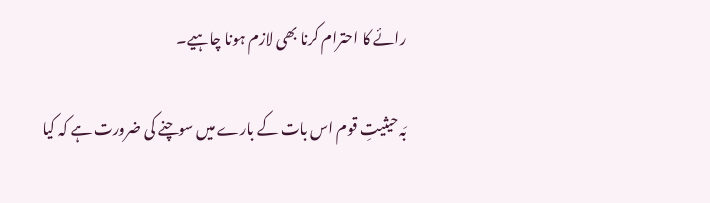رائے کا احترام کرنا بھی لازم ہونا چاہیے۔

بَہ حیثیتِ قوم اس بات کے بارے میں سوچنے کی ضرورت ہے کہ کیا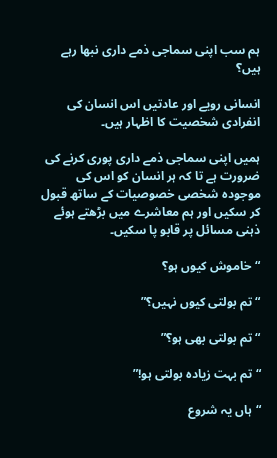ہم سب اپنی سماجی ذمے داری نبھا رہے ہیں؟

انسانی رویے اور عادتیں اس انسان کی انفرادی شخصیت کا اظہار ہیں۔

ہمیں اپنی سماجی ذمے داری پوری کرنے کی ضرورت ہے تا کہ ہر انسان کو اس کی موجودہ شخصی خصوصیات کے ساتھ قبول کر سکیں اور ہم معاشرے میں بڑھتے ہوئے ذہنی مسائل پر قابو پا سکیں۔

“خاموش کیوں ہو؟

“تم بولتی کیوں نہیں؟”

“تم بولتی بھی ہو؟”

“تم بہت زیادہ بولتی ہو!”

“ہاں یہ شروع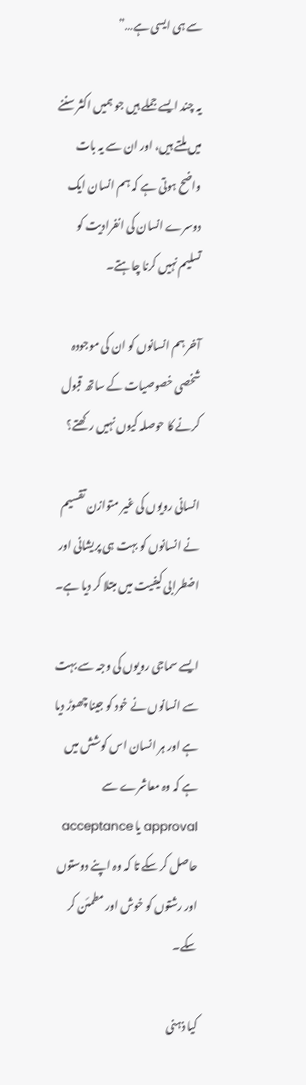سے ہی ایسی ہے…”

یہ چند ایسے جملے ہیں جو ہمیں اکثر سننے میں ملتے ہیں، اور ان سے یہ بات واضح ہوتی ہے کہ ہم انسان ایک دوسرے انسان کی انفرادیت کو تسلیم نہیں کرنا چاہتے۔

آخر ہم انسانوں کو ان کی موجودہ شخصی خصوصیات کے ساتھ قبول کرنے کا حوصلہ کیوں نہیں رکھتے؟

انسانی رویوں کی غیر متوازن تقسیم نے انسانوں کو بہت ہی پریشانی اور اضطرابی کیفیت میں مبتلا کر دیا ہے۔

ایسے سماجی رویوں کی وجہ سے بہت سے انسانوں نے خود کو جینا چھوڑ دیا ہے اور ہر انسان اس کوشش میں ہے کہ وہ معاشرے سے approval یا acceptance حاصل کر سکے تا کہ وہ اپنے دوستوں اور رشتوں کو خوش اور مطمئن کر سکے۔

کیا ذہنی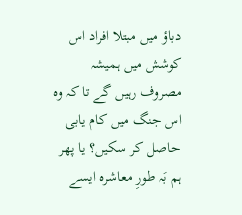دباؤ میں مبتلا افراد اس کوشش میں ہمیشہ مصروف رہیں گے تا کہ وہ اس جنگ میں کام یابی حاصل کر سکیں؟ یا پھر ہم بَہ طورِ معاشرہ ایسے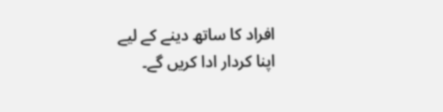افراد کا ساتھ دینے کے لیے اپنا کردار ادا کریں گے۔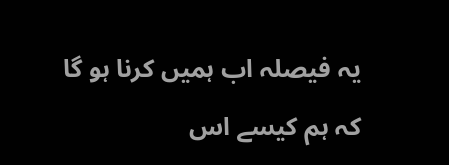یہ فیصلہ اب ہمیں کرنا ہو گا کہ ہم کیسے اس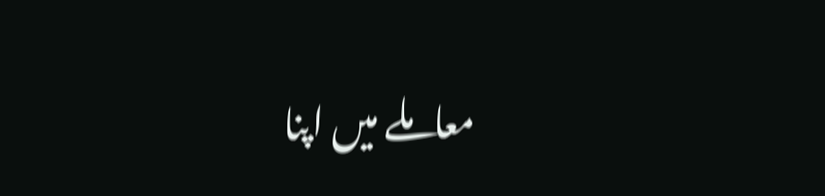معاملے میں اپنا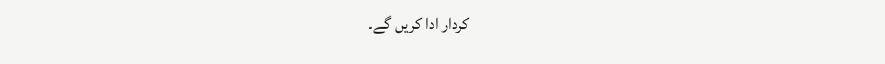کردار ادا کریں گے۔